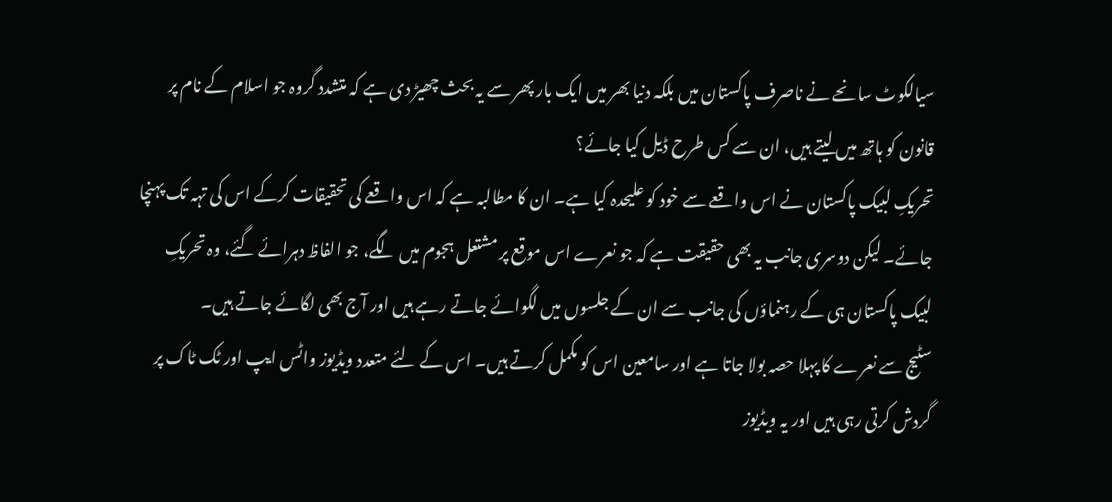سیالکوٹ سانحے نے ناصرف پاکستان میں بلکہ دنیا بھر میں ایک بار پھر سے یہ بحث چھیڑ دی ہے کہ متشدد گروہ جو اسلام کے نام پر قانون کو ہاتھ میں لیتے ہیں، ان سے کس طرح ڈیل کیا جائے؟
تحریکِ لبیک پاکستان نے اس واقعے سے خود کو علیحدہ کیا ہے۔ ان کا مطالبہ ہے کہ اس واقعے کی تحقیقات کرکے اس کی تہہ تک پہنچا جائے۔ لیکن دوسری جانب یہ بھی حقیقت ہے کہ جو نعرے اس موقع پر مشتعل ہجوم میں لگے، جو الفاظ دہرائے گئے، وہ تحریکِ لبیک پاکستان ہی کے رہنماؤں کی جانب سے ان کے جلسوں میں لگوائے جاتے رہے ہیں اور آج بھی لگائے جاتے ہیں۔
سٹیج سے نعرے کا پہلا حصہ بولا جاتا ہے اور سامعین اس کو مکمل کرتے ہیں۔ اس کے لئے متعدد ویڈیوز واٹس ایپ اور ٹک ٹاک پر گردش کرتی رہی ہیں اور یہ ویڈیوز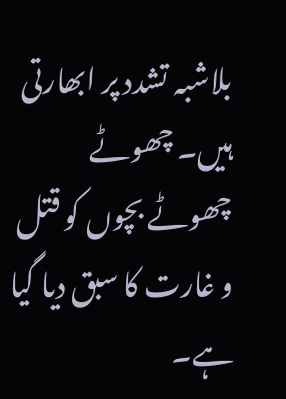بلاشبہ تشدد پر ابھارتی ہیں۔ چھوٹے چھوٹے بچوں کو قتل و غارت کا سبق دیا گیا ہے۔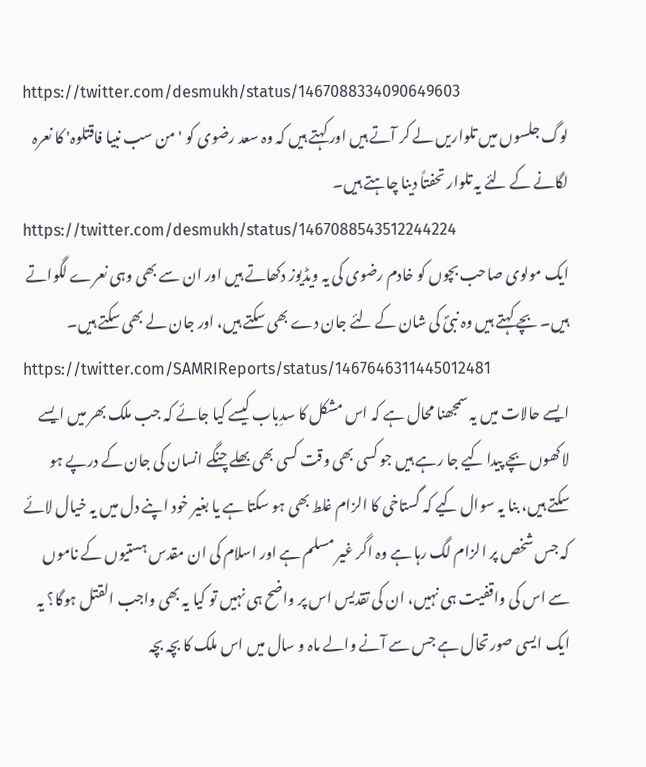https://twitter.com/desmukh/status/1467088334090649603
لوگ جلسوں میں تلواریں لے کر آتے ہیں اور کہتے ہیں کہ وہ سعد رضوی کو 'من سب نبیا فاقتلوہ' کا نعرہ لگانے کے لئے یہ تلوار تحفتاً دینا چاہتے ہیں۔
https://twitter.com/desmukh/status/1467088543512244224
ایک مولوی صاحب بچوں کو خادم رضوی کی یہ ویڈیوز دکھاتے ہیں اور ان سے بھی وہی نعرے لگواتے ہیں۔ بچے کہتے ہیں وہ نبیؐ کی شان کے لئے جان دے بھی سکتے ہیں، اور جان لے بھی سکتے ہیں۔
https://twitter.com/SAMRIReports/status/1467646311445012481
ایسے حالات میں یہ سمجھنا محال ہے کہ اس مشکل کا سدِباب کیسے کیا جائے کہ جب ملک بھر میں ایسے لاکھوں بچے پیدا کیے جا رہے ہیں جو کسی بھی وقت کسی بھی بھلے چنگے انسان کی جان کے درپے ہو سکتے ہیں، بنا یہ سوال کیے کہ گستاخی کا الزام غلط بھی ہو سکتا ہے یا بغیر خود اپنے دل میں یہ خیال لائے کہ جس شخص پر الزام لگ رہا ہے وہ اگر غیر مسلم ہے اور اسلام کی ان مقدس ہستیوں کے ناموں سے اس کی واقفیت ہی نہیں، ان کی تقدیس اس پر واضح ہی نہیں تو کیا یہ بھی واجب القتل ہوگا؟ یہ ایک ایسی صورتحال ہے جس سے آنے والے ماہ و سال میں اس ملک کا بچہ بچہ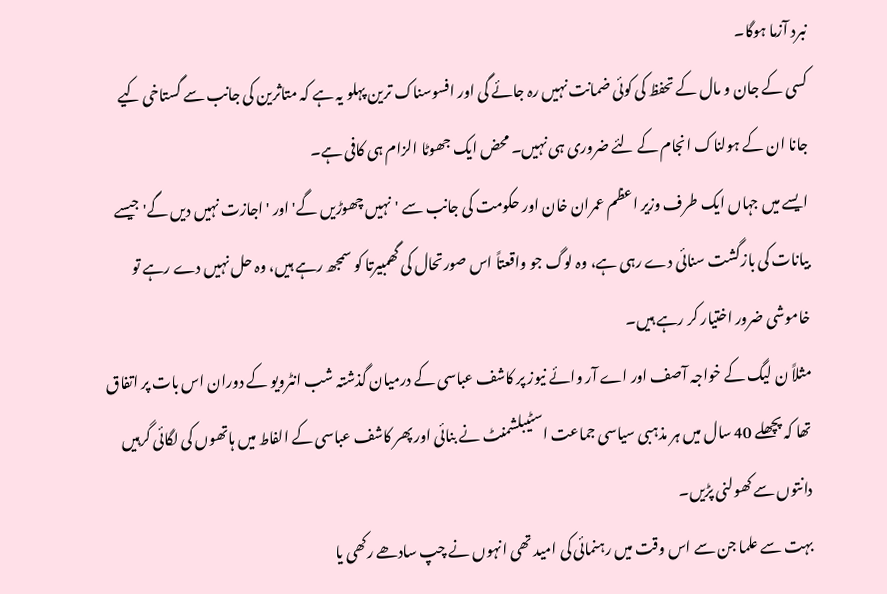نبرد آزما ہوگا۔
کسی کے جان و مال کے تحفظ کی کوئی ضمانت نہیں رہ جائے گی اور افسوسناک ترین پہلو یہ ہے کہ متاثرین کی جانب سے گستاخی کیے جانا ان کے ہولناک انجام کے لئے ضروری ہی نہیں۔ محض ایک جھوٹا الزام ہی کافی ہے۔
ایسے میں جہاں ایک طرف وزیر اعظم عمران خان اور حکومت کی جانب سے 'نہیں چھوڑیں گے' اور 'اجازت نہیں دیں گے' جیسے بیانات کی بازگشت سنائی دے رہی ہے، وہ لوگ جو واقعتاً اس صورتحال کی گھمبیرتا کو سمجھ رہے ہیں، وہ حل نہیں دے رہے تو خاموشی ضرور اختیار کر رہے ہیں۔
مثلاً ن لیگ کے خواجہ آصف اور اے آر وائے نیوز پر کاشف عباسی کے درمیان گذشتہ شب انٹرویو کے دوران اس بات پر اتفاق تھا کہ پچھلے 40 سال میں ہر مذہبی سیاسی جماعت اسٹیبلشمنٹ نے بنائی اور پھر کاشف عباسی کے الفاط میں ہاتھوں کی لگائی گرہیں دانتوں سے کھولنی پڑیں۔
بہت سے علما جن سے اس وقت میں رہنمائی کی امید تھی انہوں نے چپ سادھے رکھی یا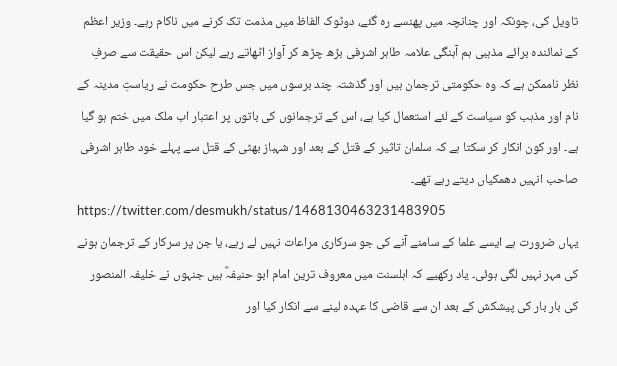تاویل کی، چونکہ اور چنانچہ میں پھنسے رہ گئے، دوٹوک الفاظ میں مذمت تک کرنے میں ناکام رہے۔ وزیر اعظم کے نمائندہ برائے مذہبی ہم آہنگی علامہ طاہر اشرفی بڑھ چڑھ کر آواز اٹھاتے رہے لیکن اس حقیقت سے صرفِ نظر ناممکن ہے کہ وہ حکومتی ترجمان ہیں اور گذشتہ چند برسوں میں جس طرح حکومت نے ریاستِ مدینہ کے نام اور مذہب کو سیاست کے لئے استعمال کیا ہے، اس کے ترجمانوں کی باتوں پر اعتبار اب ملک میں ختم ہو گیا ہے۔ اور کون انکار کر سکتا ہے کہ سلمان تاثیر کے قتل کے بعد اور شہباز بھٹی کے قتل سے پہلے خود طاہر اشرفی صاحب انہیں دھمکیاں دیتے رہے تھے۔
https://twitter.com/desmukh/status/1468130463231483905
یہاں ضرورت ہے ایسے علما کے سامنے آنے کی جو سرکاری مراعات نہیں لے رہے، یا جن پر سرکار کے ترجمان ہونے کی مہر نہیں لگی ہوئی۔ یاد رکھیے کہ اہلسنت میں معروف ترین امام ابو حنیفہؒ ہیں جنہوں نے خلیفہ المنصور کی بار بار کی پیشکش کے بعد ان سے قاضی کا عہدہ لینے سے انکار کیا اور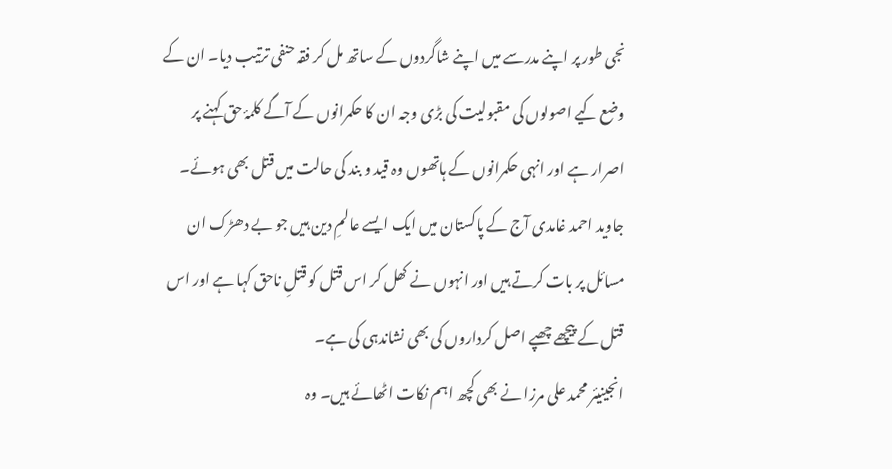نجی طور پر اپنے مدرسے میں اپنے شاگردوں کے ساتھ مل کر فقہ حنفی ترتیب دیا۔ ان کے وضع کیے اصولوں کی مقبولیت کی بڑی وجہ ان کا حکمرانوں کے آگے کلمۂ حق کہنے پر اصرار ہے اور انہی حکمرانوں کے ہاتھوں وہ قید و بند کی حالت میں قتل بھی ہوئے۔
جاوید احمد غامدی آج کے پاکستان میں ایک ایسے عالمِ دین ہیں جو بے دھڑک ان مسائل پر بات کرتے ہیں اور انہوں نے کھل کر اس قتل کو قتلِ ناحق کہا ہے اور اس قتل کے پیچھے چھپے اصل کرداروں کی بھی نشاندہی کی ہے۔
انجینیئر محمد علی مرزا نے بھی کچھ اہم نکات اٹھائے ہیں۔ وہ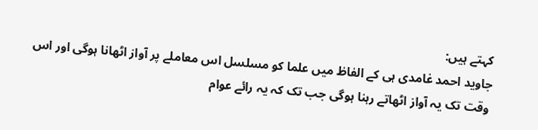کہتے ہیں:
جاوید احمد غامدی ہی کے الفاظ میں علما کو مسلسل اس معاملے پر آواز اٹھانا ہوگی اور اس وقت تک یہ آواز اٹھاتے رہنا ہوگی جب تک کہ یہ رائے عوام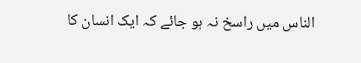الناس میں راسخ نہ ہو جائے کہ ایک انسان کا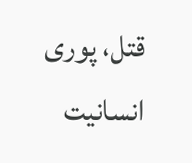قتل، پوری انسانیت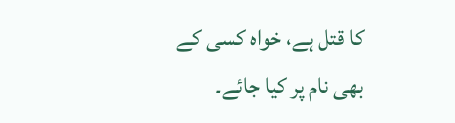کا قتل ہے، خواہ کسی کے بھی نام پر کیا جائے۔